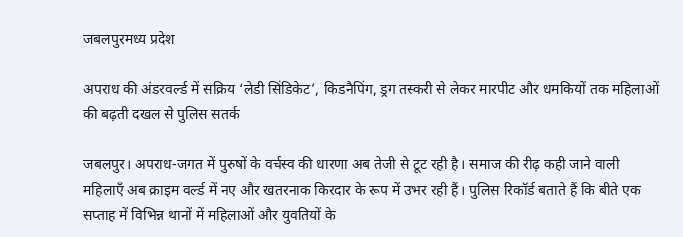जबलपुरमध्य प्रदेश

अपराध की अंडरवर्ल्ड में सक्रिय ‘लेडी सिंडिकेट’, किडनैपिंग, ड्रग तस्करी से लेकर मारपीट और धमकियों तक महिलाओं की बढ़ती दखल से पुलिस सतर्क

जबलपुर। अपराध-जगत में पुरुषों के वर्चस्व की धारणा अब तेजी से टूट रही है। समाज की रीढ़ कही जाने वाली महिलाएँ अब क्राइम वर्ल्ड में नए और खतरनाक किरदार के रूप में उभर रही हैं। पुलिस रिकॉर्ड बताते हैं कि बीते एक सप्ताह में विभिन्न थानों में महिलाओं और युवतियों के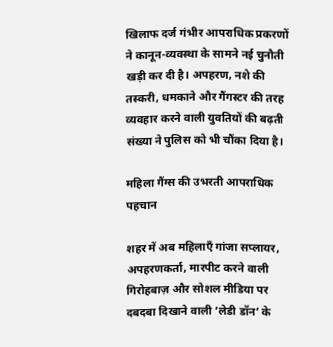खिलाफ दर्ज गंभीर आपराधिक प्रकरणों ने कानून-व्यवस्था के सामने नई चुनौती खड़ी कर दी है। अपहरण, नशे की तस्करी, धमकाने और गैंगस्टर की तरह व्यवहार करने वाली युवतियों की बढ़ती संख्या ने पुलिस को भी चौंका दिया है।

महिला गैंग्स की उभरती आपराधिक पहचान

शहर में अब महिलाएँ गांजा सप्लायर, अपहरणकर्ता, मारपीट करने वाली गिरोहबाज़ और सोशल मीडिया पर दबदबा दिखाने वाली ‘लेडी डॉन’ के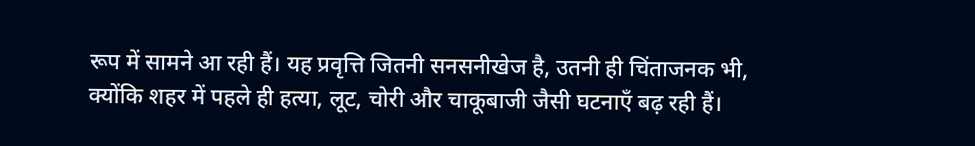रूप में सामने आ रही हैं। यह प्रवृत्ति जितनी सनसनीखेज है, उतनी ही चिंताजनक भी, क्योंकि शहर में पहले ही हत्या, लूट, चोरी और चाकूबाजी जैसी घटनाएँ बढ़ रही हैं।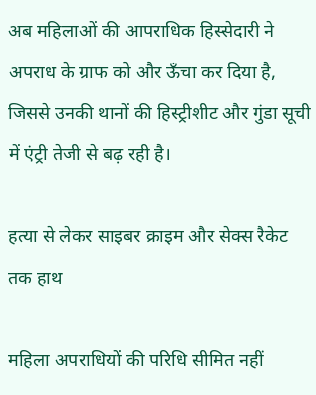अब महिलाओं की आपराधिक हिस्सेदारी ने अपराध के ग्राफ को और ऊँचा कर दिया है, जिससे उनकी थानों की हिस्ट्रीशीट और गुंडा सूची में एंट्री तेजी से बढ़ रही है।

हत्या से लेकर साइबर क्राइम और सेक्स रैकेट तक हाथ

महिला अपराधियों की परिधि सीमित नहीं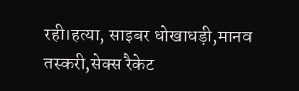रही।हत्या, साइबर धोखाधड़ी,मानव तस्करी,सेक्स रैकेट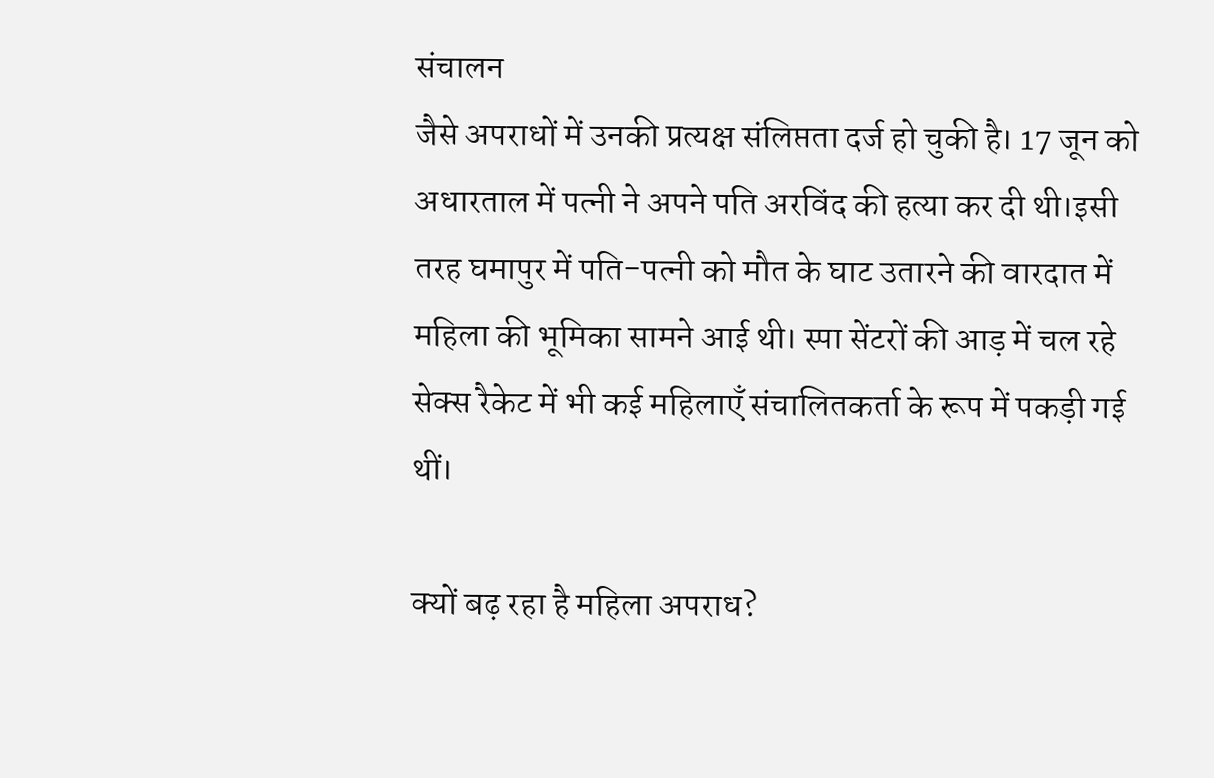संचालन
जैसे अपराधों में उनकी प्रत्यक्ष संलिप्तता दर्ज हो चुकी है। 17 जून को अधारताल में पत्नी ने अपने पति अरविंद की हत्या कर दी थी।इसी तरह घमापुर में पति-पत्नी को मौत के घाट उतारने की वारदात में महिला की भूमिका सामने आई थी। स्पा सेंटरों की आड़ में चल रहे सेक्स रैकेट में भी कई महिलाएँ संचालितकर्ता के रूप में पकड़ी गई थीं।

क्यों बढ़ रहा है महिला अपराध?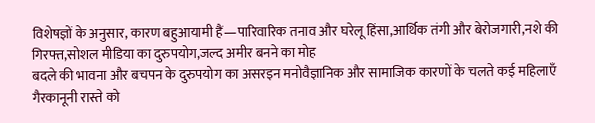विशेषज्ञों के अनुसार, कारण बहुआयामी हैं—पारिवारिक तनाव और घरेलू हिंसा,आर्थिक तंगी और बेरोजगारी,नशे की गिरफ्त,सोशल मीडिया का दुरुपयोग,जल्द अमीर बनने का मोह
बदले की भावना और बचपन के दुरुपयोग का असरइन मनोवैज्ञानिक और सामाजिक कारणों के चलते कई महिलाएँ गैरकानूनी रास्ते को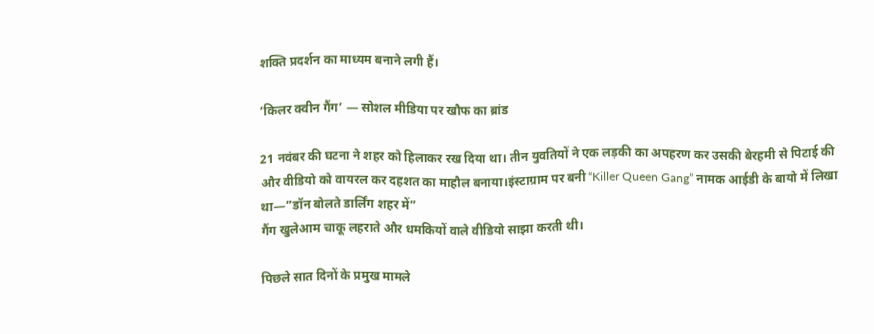शक्ति प्रदर्शन का माध्यम बनाने लगी हैं।

‘किलर क्वीन गैंग’ — सोशल मीडिया पर खौफ का ब्रांड

21 नवंबर की घटना ने शहर को हिलाकर रख दिया था। तीन युवतियों ने एक लड़की का अपहरण कर उसकी बेरहमी से पिटाई की और वीडियो को वायरल कर दहशत का माहौल बनाया।इंस्टाग्राम पर बनी “Killer Queen Gang” नामक आईडी के बायो में लिखा था—”डॉन बोलते डार्लिंग शहर में”
गैंग खुलेआम चाकू लहराते और धमकियों वाले वीडियो साझा करती थी।

पिछले सात दिनों के प्रमुख मामले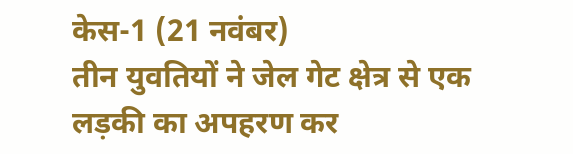केस-1 (21 नवंबर)
तीन युवतियों ने जेल गेट क्षेत्र से एक लड़की का अपहरण कर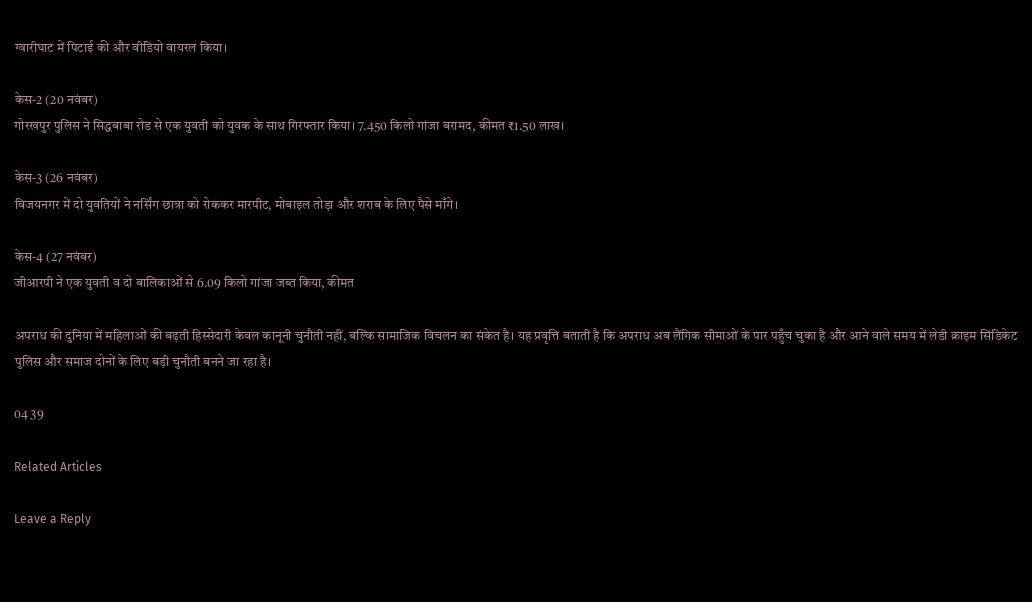ग्वारीघाट में पिटाई की और वीडियो वायरल किया।

केस-2 (20 नवंबर)
गोरखपुर पुलिस ने सिद्धबाबा रोड से एक युवती को युवक के साथ गिरफ्तार किया। 7.450 किलो गांजा बरामद, कीमत ₹1.50 लाख।

केस-3 (26 नवंबर)
विजयनगर में दो युवतियों ने नर्सिंग छात्रा को रोककर मारपीट, मोबाइल तोड़ा और शराब के लिए पैसे माँगे।

केस-4 (27 नवंबर)
जीआरपी ने एक युवती व दो बालिकाओं से 6.09 किलो गांजा जब्त किया, कीमत

अपराध की दुनिया में महिलाओं की बढ़ती हिस्सेदारी केवल कानूनी चुनौती नहीं, बल्कि सामाजिक विचलन का संकेत है। यह प्रवृत्ति बताती है कि अपराध अब लैंगिक सीमाओं के पार पहुँच चुका है और आने वाले समय में लेडी क्राइम सिंडिकेट पुलिस और समाज दोनों के लिए बड़ी चुनौती बनने जा रहा है।

04 39

Related Articles

Leave a Reply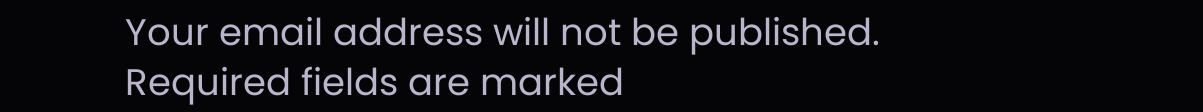Your email address will not be published. Required fields are marked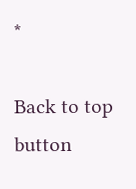*

Back to top button